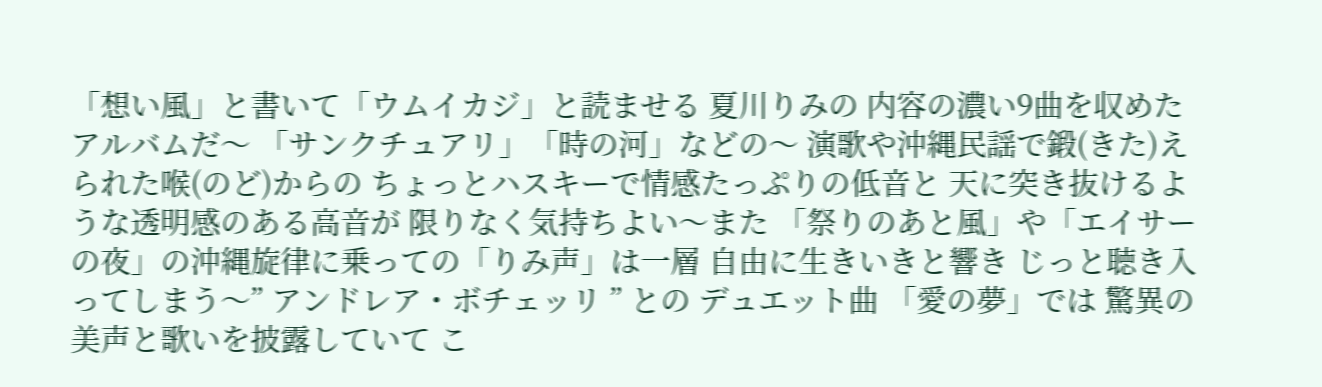「想い風」と書いて「ウムイカジ」と読ませる 夏川りみの 内容の濃い9曲を収めたアルバムだ〜 「サンクチュアリ」「時の河」などの〜 演歌や沖縄民謡で鍛(きた)えられた喉(のど)からの ちょっとハスキーで情感たっぷりの低音と 天に突き抜けるような透明感のある高音が 限りなく気持ちよい〜また 「祭りのあと風」や「エイサーの夜」の沖縄旋律に乗っての「りみ声」は一層 自由に生きいきと響き じっと聴き入ってしまう〜” アンドレア・ボチェッリ ” との デュエット曲 「愛の夢」では 驚異の 美声と歌いを披露していて こ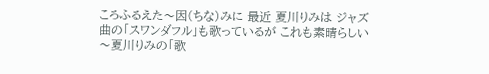ころふるえた〜因(ちな)みに 最近 夏川りみは ジャズ曲の「スワンダフル」も歌っているが これも素晴らしい〜夏川りみの「歌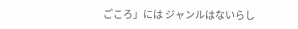ごころ」には ジャンルはないらし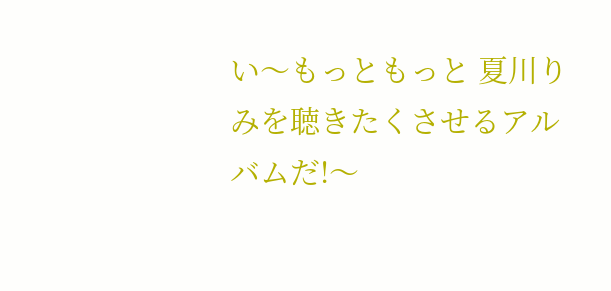い〜もっともっと 夏川りみを聴きたくさせるアルバムだ!〜